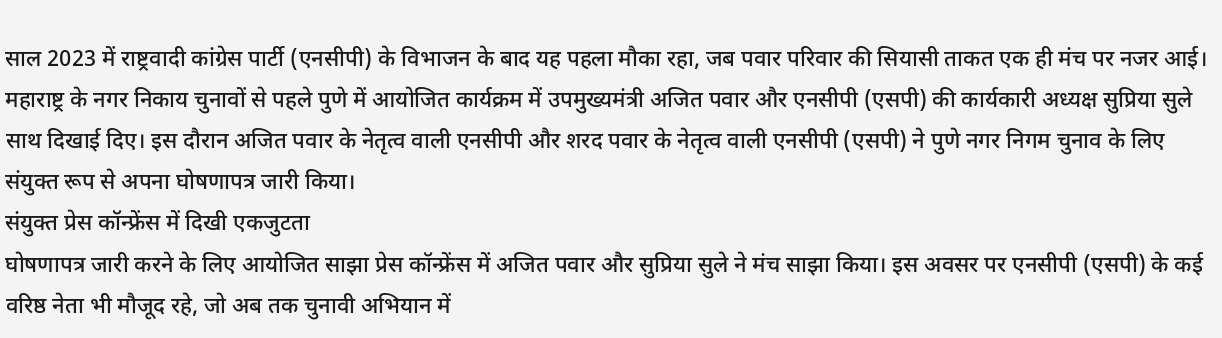साल 2023 में राष्ट्रवादी कांग्रेस पार्टी (एनसीपी) के विभाजन के बाद यह पहला मौका रहा, जब पवार परिवार की सियासी ताकत एक ही मंच पर नजर आई। महाराष्ट्र के नगर निकाय चुनावों से पहले पुणे में आयोजित कार्यक्रम में उपमुख्यमंत्री अजित पवार और एनसीपी (एसपी) की कार्यकारी अध्यक्ष सुप्रिया सुले साथ दिखाई दिए। इस दौरान अजित पवार के नेतृत्व वाली एनसीपी और शरद पवार के नेतृत्व वाली एनसीपी (एसपी) ने पुणे नगर निगम चुनाव के लिए संयुक्त रूप से अपना घोषणापत्र जारी किया।
संयुक्त प्रेस कॉन्फ्रेंस में दिखी एकजुटता
घोषणापत्र जारी करने के लिए आयोजित साझा प्रेस कॉन्फ्रेंस में अजित पवार और सुप्रिया सुले ने मंच साझा किया। इस अवसर पर एनसीपी (एसपी) के कई वरिष्ठ नेता भी मौजूद रहे, जो अब तक चुनावी अभियान में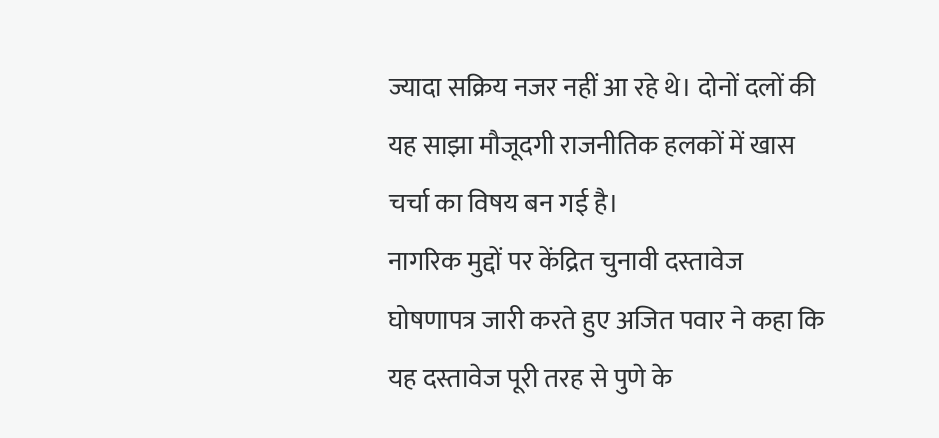ज्यादा सक्रिय नजर नहीं आ रहे थे। दोनों दलों की यह साझा मौजूदगी राजनीतिक हलकों में खास चर्चा का विषय बन गई है।
नागरिक मुद्दों पर केंद्रित चुनावी दस्तावेज
घोषणापत्र जारी करते हुए अजित पवार ने कहा कि यह दस्तावेज पूरी तरह से पुणे के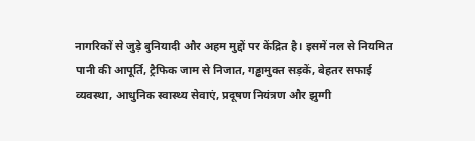नागरिकों से जुड़े बुनियादी और अहम मुद्दों पर केंद्रित है। इसमें नल से नियमित पानी की आपूर्ति, ट्रैफिक जाम से निजात, गड्ढामुक्त सड़कें, बेहतर सफाई व्यवस्था, आधुनिक स्वास्थ्य सेवाएं, प्रदूषण नियंत्रण और झुग्गी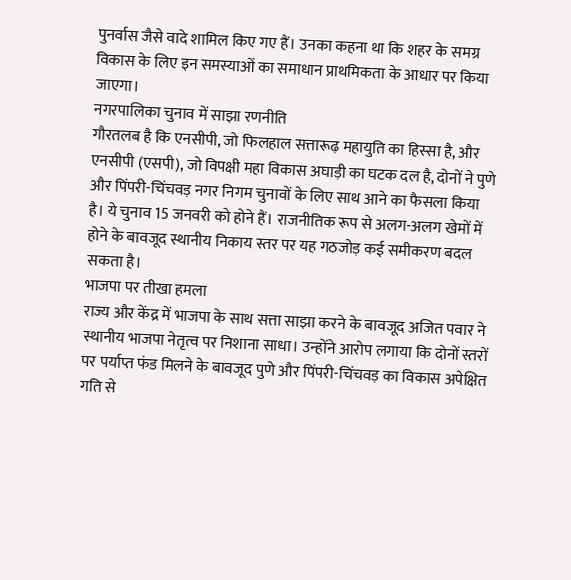पुनर्वास जैसे वादे शामिल किए गए हैं। उनका कहना था कि शहर के समग्र विकास के लिए इन समस्याओं का समाधान प्राथमिकता के आधार पर किया जाएगा।
नगरपालिका चुनाव में साझा रणनीति
गौरतलब है कि एनसीपी, जो फिलहाल सत्तारूढ़ महायुति का हिस्सा है, और एनसीपी (एसपी), जो विपक्षी महा विकास अघाड़ी का घटक दल है, दोनों ने पुणे और पिंपरी-चिंचवड़ नगर निगम चुनावों के लिए साथ आने का फैसला किया है। ये चुनाव 15 जनवरी को होने हैं। राजनीतिक रूप से अलग-अलग खेमों में होने के बावजूद स्थानीय निकाय स्तर पर यह गठजोड़ कई समीकरण बदल सकता है।
भाजपा पर तीखा हमला
राज्य और केंद्र में भाजपा के साथ सत्ता साझा करने के बावजूद अजित पवार ने स्थानीय भाजपा नेतृत्व पर निशाना साधा। उन्होंने आरोप लगाया कि दोनों स्तरों पर पर्याप्त फंड मिलने के बावजूद पुणे और पिंपरी-चिंचवड़ का विकास अपेक्षित गति से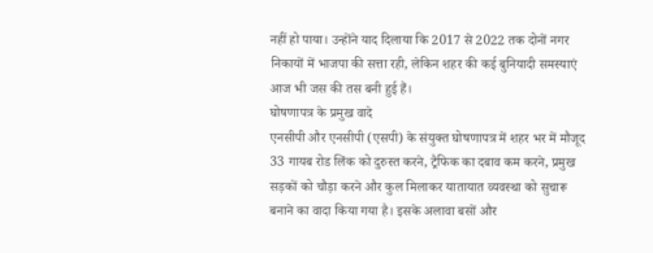नहीं हो पाया। उन्होंने याद दिलाया कि 2017 से 2022 तक दोनों नगर निकायों में भाजपा की सत्ता रही, लेकिन शहर की कई बुनियादी समस्याएं आज भी जस की तस बनी हुई हैं।
घोषणापत्र के प्रमुख वादे
एनसीपी और एनसीपी (एसपी) के संयुक्त घोषणापत्र में शहर भर में मौजूद 33 गायब रोड लिंक को दुरुस्त करने, ट्रैफिक का दबाव कम करने, प्रमुख सड़कों को चौड़ा करने और कुल मिलाकर यातायात व्यवस्था को सुचारू बनाने का वादा किया गया है। इसके अलावा बसों और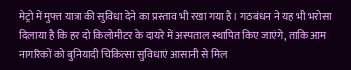मेट्रो में मुफ्त यात्रा की सुविधा देने का प्रस्ताव भी रखा गया है। गठबंधन ने यह भी भरोसा दिलाया है कि हर दो किलोमीटर के दायरे में अस्पताल स्थापित किए जाएंगे, ताकि आम नागरिकों को बुनियादी चिकित्सा सुविधाएं आसानी से मिल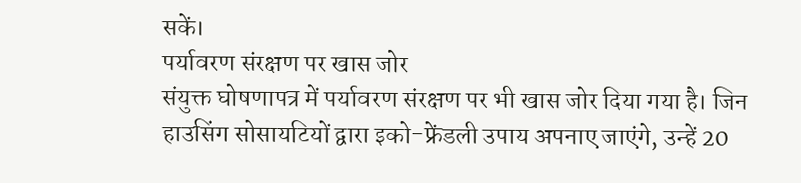सकें।
पर्यावरण संरक्षण पर खास जोर
संयुक्त घोषणापत्र में पर्यावरण संरक्षण पर भी खास जोर दिया गया है। जिन हाउसिंग सोसायटियों द्वारा इको-फ्रेंडली उपाय अपनाए जाएंगे, उन्हें 20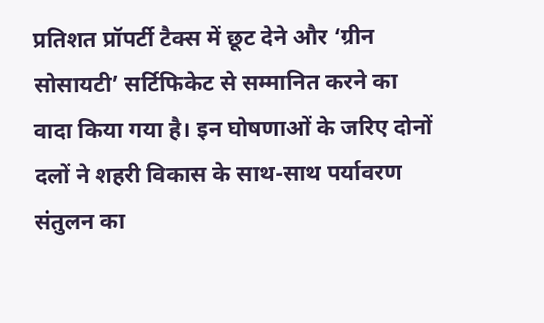प्रतिशत प्रॉपर्टी टैक्स में छूट देने और ‘ग्रीन सोसायटी’ सर्टिफिकेट से सम्मानित करने का वादा किया गया है। इन घोषणाओं के जरिए दोनों दलों ने शहरी विकास के साथ-साथ पर्यावरण संतुलन का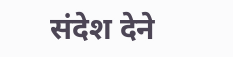संदेश देने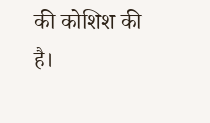की कोशिश की है।